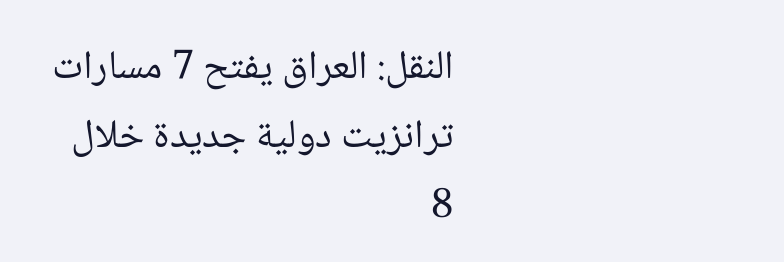النقل: العراق يفتح 7 مسارات ترانزيت دولية جديدة خلال 8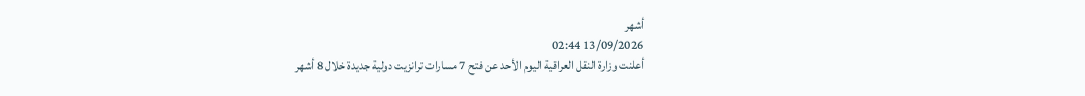أشهر
13/09/2026 02:44
أعلنت وزارة النقل العراقية اليوم الأحد عن فتح 7 مسارات ترانزيت دولية جديدة خلال 8 أشهر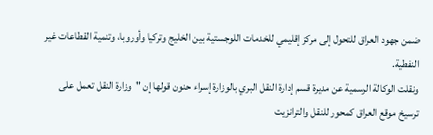ضمن جهود العراق للتحول إلى مركز إقليمي للخدمات اللوجستية بين الخليج وتركيا وأوروبا، وتنمية القطاعات غير النفطية.
ونقلت الوكالة الرسمية عن مديرة قسم إدارة النقل البري بالوزارة إسراء حنون قولها إن "وزارة النقل تعمل على ترسيخ موقع العراق كمحور للنقل والترانزيت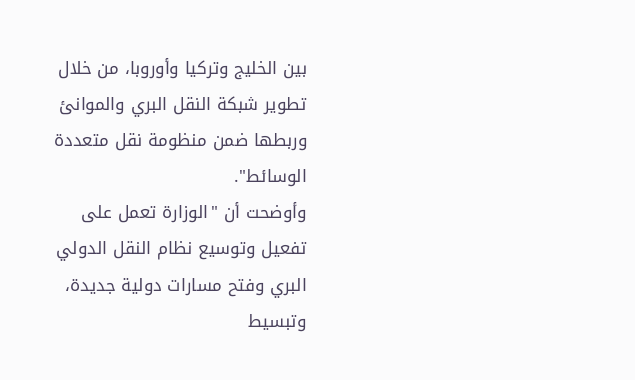بين الخليج وتركيا وأوروبا، من خلال تطوير شبكة النقل البري والموانئ وربطها ضمن منظومة نقل متعددة الوسائط".
وأوضحت أن "الوزارة تعمل على تفعيل وتوسيع نظام النقل الدولي البري وفتح مسارات دولية جديدة، وتبسيط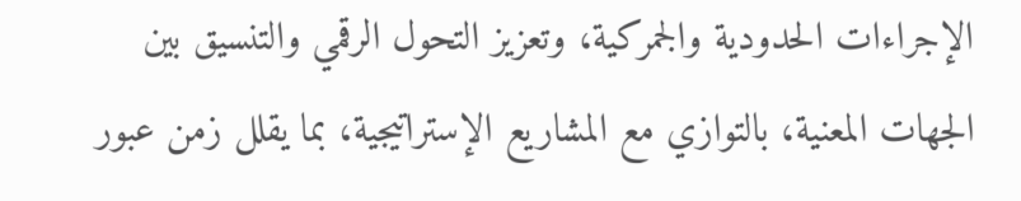الإجراءات الحدودية والجمركية، وتعزيز التحول الرقمي والتنسيق بين الجهات المعنية، بالتوازي مع المشاريع الإستراتيجية، بما يقلل زمن عبور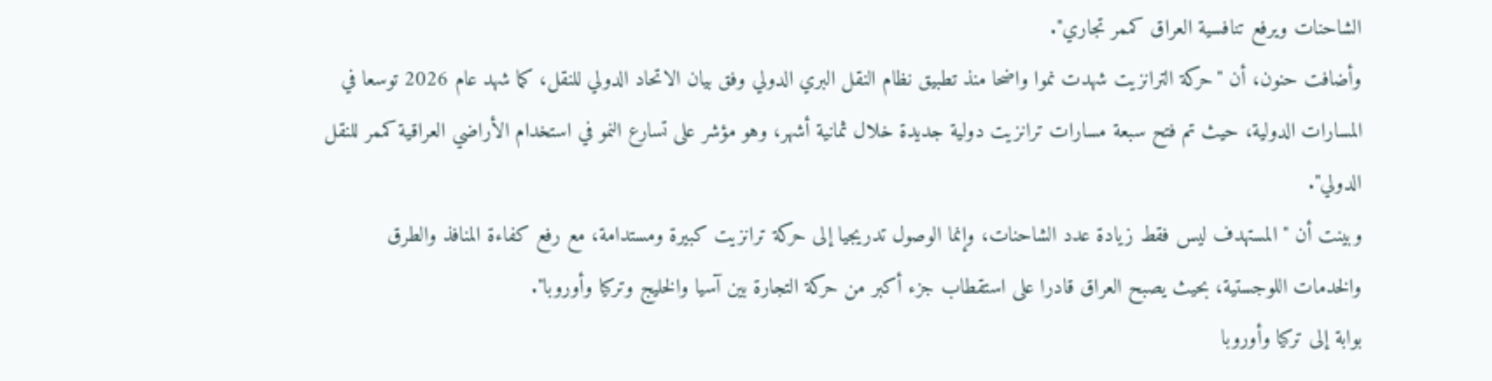الشاحنات ويرفع تنافسية العراق كممر تجاري".
وأضافت حنون، أن "حركة الترانزيت شهدت نموا واضحا منذ تطبيق نظام النقل البري الدولي وفق بيان الاتحاد الدولي للنقل، كما شهد عام 2026 توسعا في المسارات الدولية، حيث تم فتح سبعة مسارات ترانزيت دولية جديدة خلال ثمانية أشهر، وهو مؤشر على تسارع النمو في استخدام الأراضي العراقية كممر للنقل الدولي".
وبينت أن "المستهدف ليس فقط زيادة عدد الشاحنات، وإنما الوصول تدريجيا إلى حركة ترانزيت كبيرة ومستدامة، مع رفع كفاءة المنافذ والطرق والخدمات اللوجستية، بحيث يصبح العراق قادرا على استقطاب جزء أكبر من حركة التجارة بين آسيا والخليج وتركيا وأوروبا".
بوابة إلى تركيا وأوروبا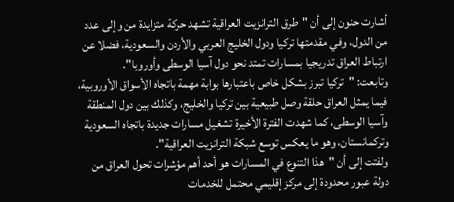أشارت حنون إلى أن "طرق الترانزيت العراقية تشهد حركة متزايدة من وإلى عدد من الدول، وفي مقدمتها تركيا ودول الخليج العربي والأردن والسعودية، فضلا عن ارتباط العراق تدريجيا بمسارات تمتد نحو دول آسيا الوسطى وأوروبا".
وتابعت: "تركيا تبرز بشكل خاص باعتبارها بوابة مهمة باتجاه الأسواق الأوروبية، فيما يمثل العراق حلقة وصل طبيعية بين تركيا والخليج، وكذلك بين دول المنطقة وآسيا الوسطى، كما شهدت الفترة الأخيرة تشغيل مسارات جديدة باتجاه السعودية وتركمانستان، وهو ما يعكس توسع شبكة الترانزيت العراقية".
ولفتت إلى أن "هذا التنوع في المسارات هو أحد أهم مؤشرات تحول العراق من دولة عبور محدودة إلى مركز إقليمي محتمل للخدمات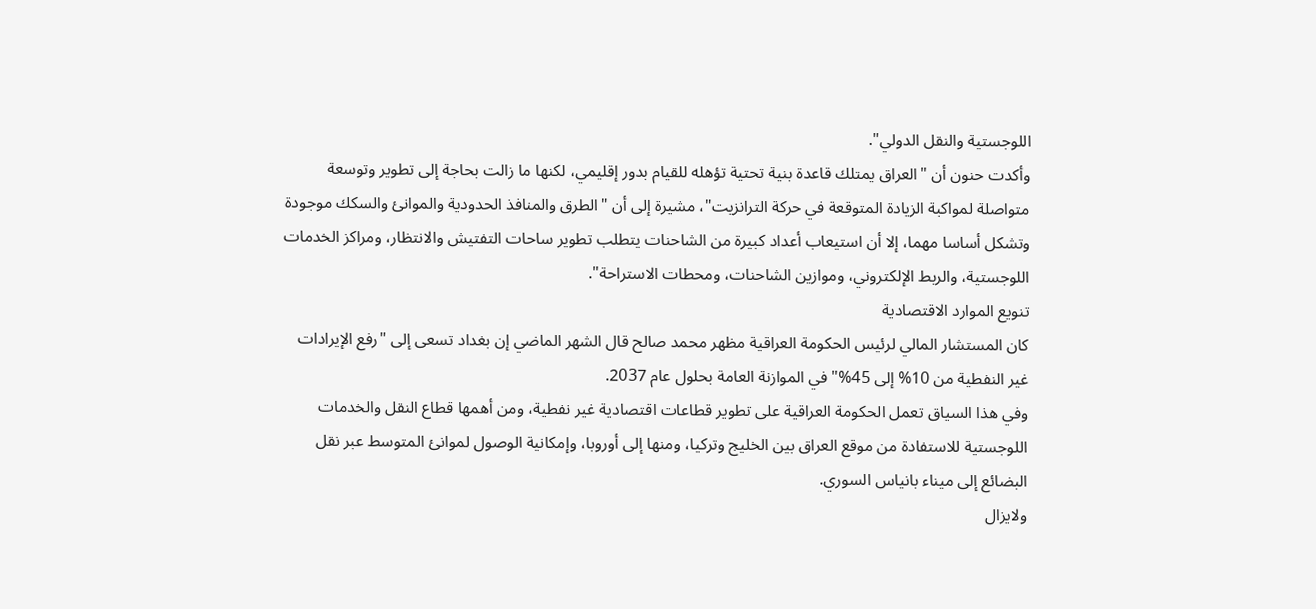اللوجستية والنقل الدولي".
وأكدت حنون أن "العراق يمتلك قاعدة بنية تحتية تؤهله للقيام بدور إقليمي، لكنها ما زالت بحاجة إلى تطوير وتوسعة متواصلة لمواكبة الزيادة المتوقعة في حركة الترانزيت"، مشيرة إلى أن "الطرق والمنافذ الحدودية والموانئ والسكك موجودة وتشكل أساسا مهما، إلا أن استيعاب أعداد كبيرة من الشاحنات يتطلب تطوير ساحات التفتيش والانتظار، ومراكز الخدمات اللوجستية، والربط الإلكتروني، وموازين الشاحنات، ومحطات الاستراحة".
تنويع الموارد الاقتصادية
كان المستشار المالي لرئيس الحكومة العراقية مظهر محمد صالح قال الشهر الماضي إن بغداد تسعى إلى "رفع الإيرادات غير النفطية من 10% إلى 45%" في الموازنة العامة بحلول عام 2037.
وفي هذا السياق تعمل الحكومة العراقية على تطوير قطاعات اقتصادية غير نفطية، ومن أهمها قطاع النقل والخدمات اللوجستية للاستفادة من موقع العراق بين الخليج وتركيا، ومنها إلى أوروبا، وإمكانية الوصول لموانئ المتوسط عبر نقل البضائع إلى ميناء بانياس السوري.
ولايزال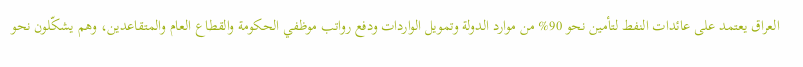العراق يعتمد على عائدات النفط لتأمين نحو 90% من موارد الدولة وتمويل الواردات ودفع رواتب موظفي الحكومة والقطاع العام والمتقاعدين، وهم يشكّلون نحو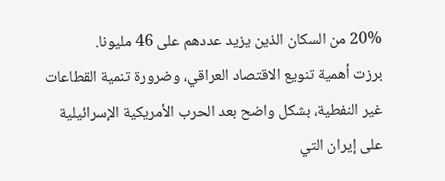20% من السكان الذين يزيد عددهم على 46 مليونا.
برزت أهمية تنويع الاقتصاد العراقي، وضرورة تنمية القطاعات غير النفطية، بشكل واضح بعد الحرب الأمريكية الإسرائيلية على إيران التي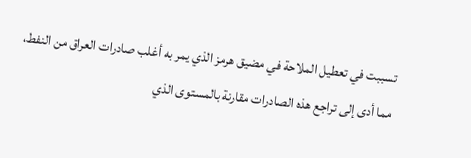تسببت في تعطيل الملاحة في مضيق هرمز الذي يمر به أغلب صادرات العراق من النفط، مما أدى إلى تراجع هذه الصادرات مقارنة بالمستوى الذي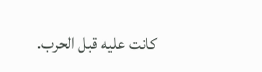كانت عليه قبل الحرب.